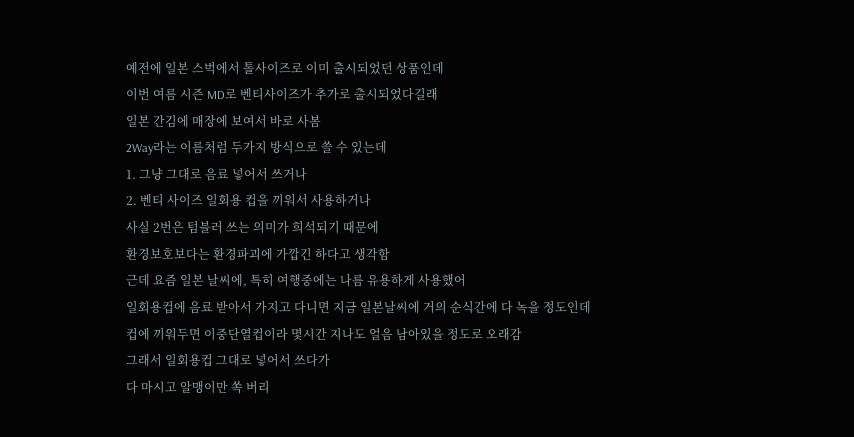예전에 일본 스벅에서 톨사이즈로 이미 출시되었던 상품인데
이번 여름 시즌 MD로 벤티사이즈가 추가로 출시되었다길래
일본 간김에 매장에 보여서 바로 사봄
2Way라는 이름처럼 두가지 방식으로 쓸 수 있는데
1. 그냥 그대로 음료 넣어서 쓰거나
2. 벤티 사이즈 일회용 컵을 끼워서 사용하거나
사실 2번은 텀블러 쓰는 의미가 희석되기 때문에
환경보호보다는 환경파괴에 가깝긴 하다고 생각함
근데 요즘 일본 날씨에, 특히 여행중에는 나름 유용하게 사용했어
일회용컵에 음료 받아서 가지고 다니면 지금 일본날씨에 거의 순식간에 다 녹을 정도인데
컵에 끼워두면 이중단열컵이라 몇시간 지나도 얼음 남아있을 정도로 오래감
그래서 일회용컵 그대로 넣어서 쓰다가
다 마시고 알맹이만 쏙 버리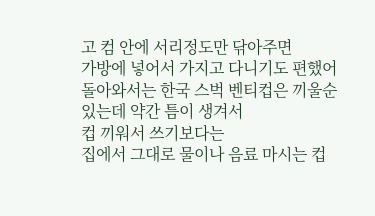고 컴 안에 서리정도만 닦아주면
가방에 넣어서 가지고 다니기도 편했어
돌아와서는 한국 스벅 벤티컵은 끼울순 있는데 약간 틈이 생겨서
컵 끼워서 쓰기보다는
집에서 그대로 물이나 음료 마시는 컵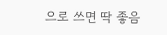으로 쓰면 딱 좋음